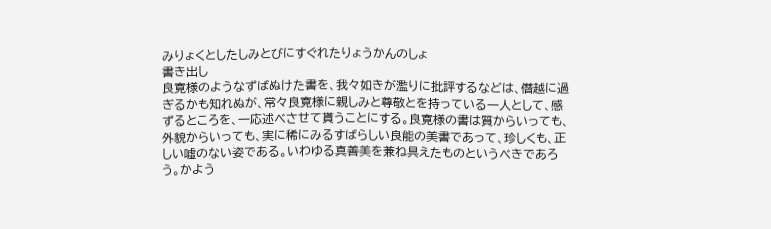みりょくとしたしみとびにすぐれたりょうかんのしょ
書き出し
良寛様のようなずばぬけた書を、我々如きが濫りに批評するなどは、僭越に過ぎるかも知れぬが、常々良寛様に親しみと尊敬とを持っている一人として、感ずるところを、一応述べさせて貰うことにする。良寛様の書は質からいっても、外貌からいっても、実に稀にみるすばらしい良能の美書であって、珍しくも、正しい嘘のない姿である。いわゆる真善美を兼ね具えたものというべきであろう。かよう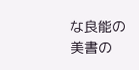な良能の美書の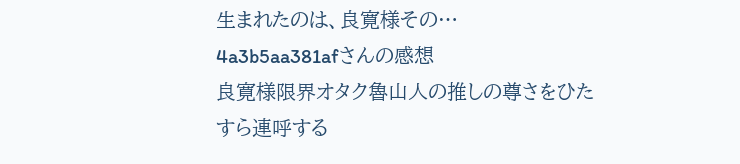生まれたのは、良寛様その…
4a3b5aa381afさんの感想
良寛様限界オタク魯山人の推しの尊さをひたすら連呼する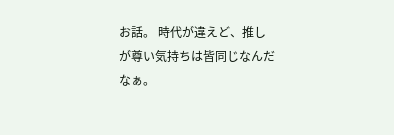お話。 時代が違えど、推しが尊い気持ちは皆同じなんだなぁ。